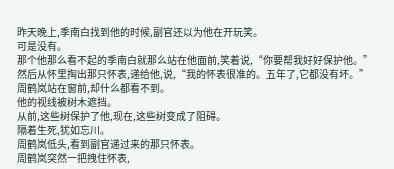昨天晚上,季南白找到他的时候,副官还以为他在开玩笑。
可是没有。
那个他那么看不起的季南白就那么站在他面前,笑着说,“你要帮我好好保护他。”
然后从怀里掏出那只怀表,递给他,说,“我的怀表很准的。五年了,它都没有坏。”
周鹤岚站在窗前,却什么都看不到。
他的视线被树木遮挡。
从前,这些树保护了他,现在,这些树变成了阻碍。
隔着生死,犹如忘川。
周鹤岚低头,看到副官递过来的那只怀表。
周鹤岚突然一把拽住怀表,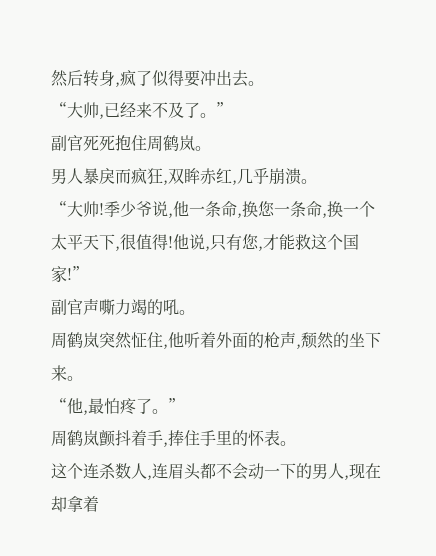然后转身,疯了似得要冲出去。
“大帅,已经来不及了。”
副官死死抱住周鹤岚。
男人暴戾而疯狂,双眸赤红,几乎崩溃。
“大帅!季少爷说,他一条命,换您一条命,换一个太平天下,很值得!他说,只有您,才能救这个国家!”
副官声嘶力竭的吼。
周鹤岚突然怔住,他听着外面的枪声,颓然的坐下来。
“他,最怕疼了。”
周鹤岚颤抖着手,捧住手里的怀表。
这个连杀数人,连眉头都不会动一下的男人,现在却拿着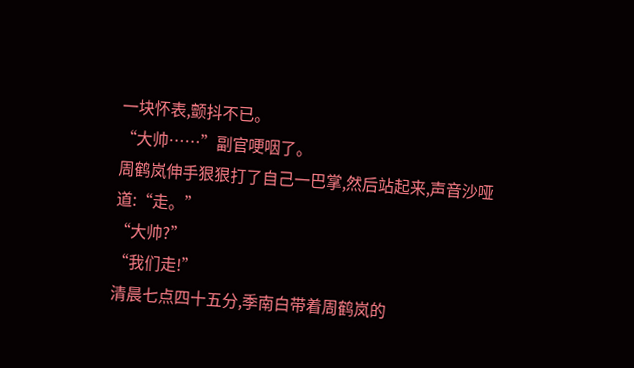一块怀表,颤抖不已。
“大帅……”副官哽咽了。
周鹤岚伸手狠狠打了自己一巴掌,然后站起来,声音沙哑道:“走。”
“大帅?”
“我们走!”
清晨七点四十五分,季南白带着周鹤岚的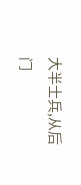大半士兵,从后门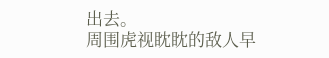出去。
周围虎视眈眈的敌人早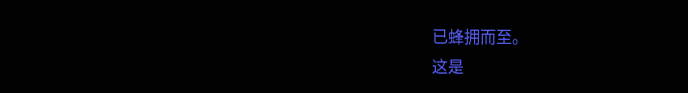已蜂拥而至。
这是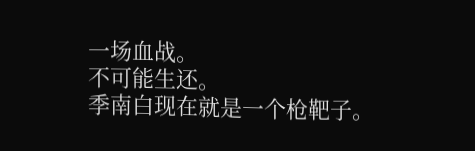一场血战。
不可能生还。
季南白现在就是一个枪靶子。